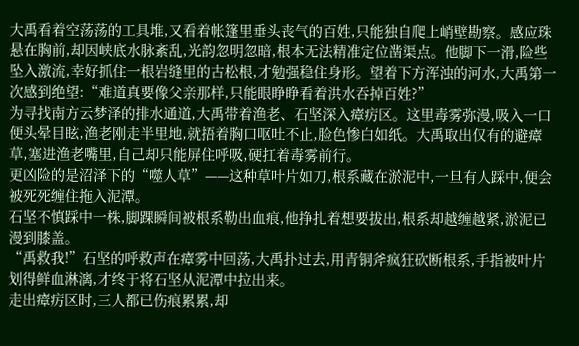大禹看着空荡荡的工具堆,又看着帐篷里垂头丧气的百姓,只能独自爬上峭壁勘察。感应珠悬在胸前,却因峡底水脉紊乱,光韵忽明忽暗,根本无法精准定位凿渠点。他脚下一滑,险些坠入激流,幸好抓住一根岩缝里的古松根,才勉强稳住身形。望着下方浑浊的河水,大禹第一次感到绝望:“难道真要像父亲那样,只能眼睁睁看着洪水吞掉百姓?”
为寻找南方云梦泽的排水通道,大禹带着渔老、石坚深入瘴疠区。这里毒雾弥漫,吸入一口便头晕目眩,渔老刚走半里地,就捂着胸口呕吐不止,脸色惨白如纸。大禹取出仅有的避瘴草,塞进渔老嘴里,自己却只能屏住呼吸,硬扛着毒雾前行。
更凶险的是沼泽下的“噬人草”——这种草叶片如刀,根系藏在淤泥中,一旦有人踩中,便会被死死缠住拖入泥潭。
石坚不慎踩中一株,脚踝瞬间被根系勒出血痕,他挣扎着想要拔出,根系却越缠越紧,淤泥已漫到膝盖。
“禹救我!”石坚的呼救声在瘴雾中回荡,大禹扑过去,用青铜斧疯狂砍断根系,手指被叶片划得鲜血淋漓,才终于将石坚从泥潭中拉出来。
走出瘴疠区时,三人都已伤痕累累,却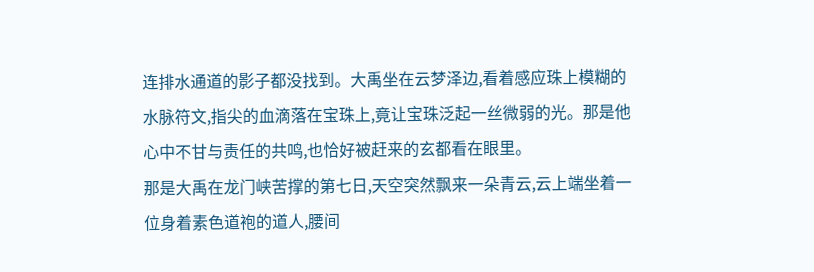连排水通道的影子都没找到。大禹坐在云梦泽边,看着感应珠上模糊的水脉符文,指尖的血滴落在宝珠上,竟让宝珠泛起一丝微弱的光。那是他心中不甘与责任的共鸣,也恰好被赶来的玄都看在眼里。
那是大禹在龙门峡苦撑的第七日,天空突然飘来一朵青云,云上端坐着一位身着素色道袍的道人,腰间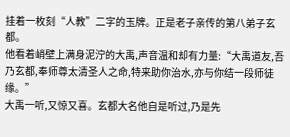挂着一枚刻“人教”二字的玉牌。正是老子亲传的第八弟子玄都。
他看着峭壁上满身泥泞的大禹,声音温和却有力量:“大禹道友,吾乃玄都,奉师尊太清圣人之命,特来助你治水,亦与你结一段师徒缘。”
大禹一听,又惊又喜。玄都大名他自是听过,乃是先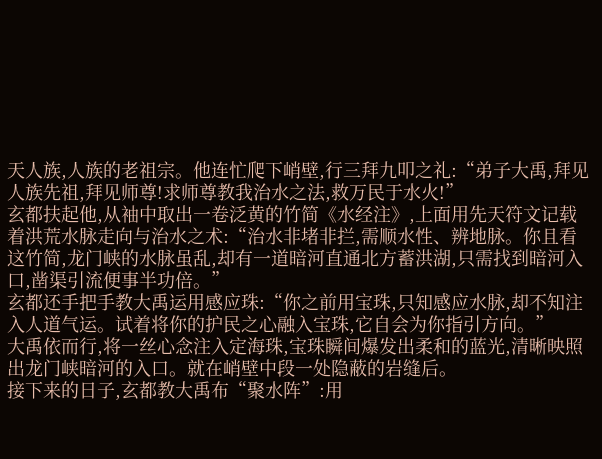天人族,人族的老祖宗。他连忙爬下峭壁,行三拜九叩之礼:“弟子大禹,拜见人族先祖,拜见师尊!求师尊教我治水之法,救万民于水火!”
玄都扶起他,从袖中取出一卷泛黄的竹简《水经注》,上面用先天符文记载着洪荒水脉走向与治水之术:“治水非堵非拦,需顺水性、辨地脉。你且看这竹简,龙门峡的水脉虽乱,却有一道暗河直通北方蓄洪湖,只需找到暗河入口,凿渠引流便事半功倍。”
玄都还手把手教大禹运用感应珠:“你之前用宝珠,只知感应水脉,却不知注入人道气运。试着将你的护民之心融入宝珠,它自会为你指引方向。”
大禹依而行,将一丝心念注入定海珠,宝珠瞬间爆发出柔和的蓝光,清晰映照出龙门峡暗河的入口。就在峭壁中段一处隐蔽的岩缝后。
接下来的日子,玄都教大禹布“聚水阵”:用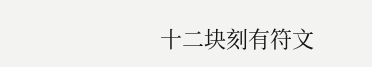十二块刻有符文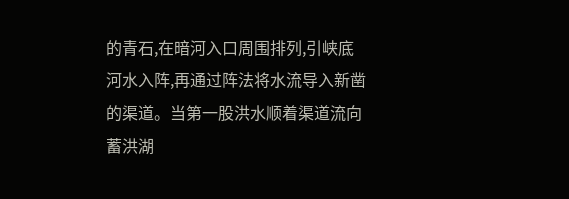的青石,在暗河入口周围排列,引峡底河水入阵,再通过阵法将水流导入新凿的渠道。当第一股洪水顺着渠道流向蓄洪湖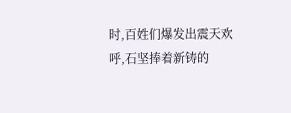时,百姓们爆发出震天欢呼,石坚捧着新铸的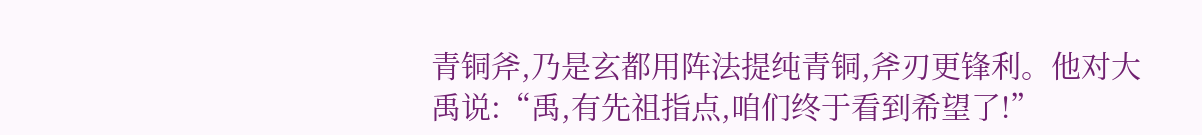青铜斧,乃是玄都用阵法提纯青铜,斧刃更锋利。他对大禹说:“禹,有先祖指点,咱们终于看到希望了!”